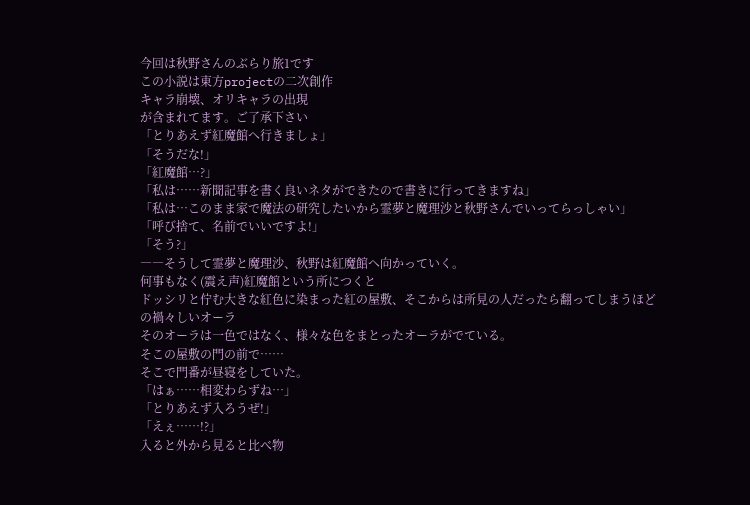今回は秋野さんのぶらり旅1です
この小説は東方projectの二次創作
キャラ崩壊、オリキャラの出現
が含まれてます。ご了承下さい
「とりあえず紅魔館へ行きましょ」
「そうだな!」
「紅魔館…?」
「私は……新聞記事を書く良いネタができたので書きに行ってきますね」
「私は…このまま家で魔法の研究したいから霊夢と魔理沙と秋野さんでいってらっしゃい」
「呼び捨て、名前でいいですよ!」
「そう?」
――そうして霊夢と魔理沙、秋野は紅魔館へ向かっていく。
何事もなく(震え声)紅魔館という所につくと
ドッシリと佇む大きな紅色に染まった紅の屋敷、そこからは所見の人だったら翻ってしまうほどの禍々しいオーラ
そのオーラは一色ではなく、様々な色をまとったオーラがでている。
そこの屋敷の門の前で……
そこで門番が昼寝をしていた。
「はぁ……相変わらずね…」
「とりあえず入ろうぜ!」
「えぇ……!?」
入ると外から見ると比べ物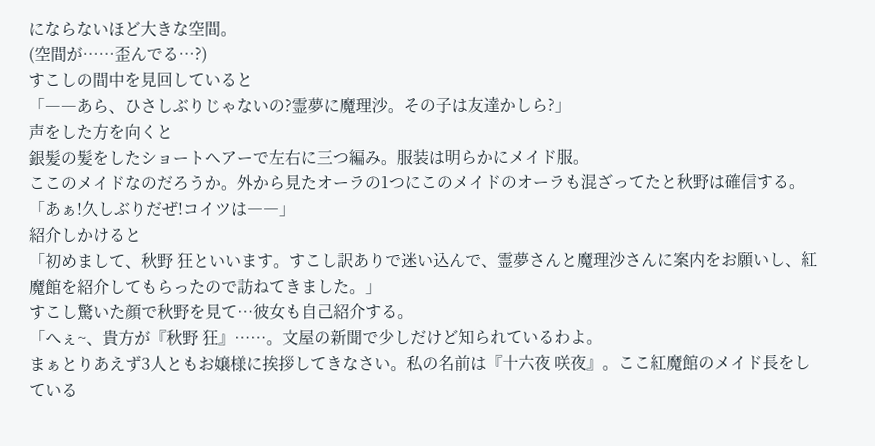にならないほど大きな空間。
(空間が……歪んでる…?)
すこしの間中を見回していると
「――あら、ひさしぶりじゃないの?霊夢に魔理沙。その子は友達かしら?」
声をした方を向くと
銀髪の髪をしたショートヘアーで左右に三つ編み。服装は明らかにメイド服。
ここのメイドなのだろうか。外から見たオーラの1つにこのメイドのオーラも混ざってたと秋野は確信する。
「あぁ!久しぶりだぜ!コイツは――」
紹介しかけると
「初めまして、秋野 狂といいます。すこし訳ありで迷い込んで、霊夢さんと魔理沙さんに案内をお願いし、紅魔館を紹介してもらったので訪ねてきました。」
すこし驚いた顔で秋野を見て…彼女も自己紹介する。
「へぇ~、貴方が『秋野 狂』……。文屋の新聞で少しだけど知られているわよ。
まぁとりあえず3人ともお嬢様に挨拶してきなさい。私の名前は『十六夜 咲夜』。ここ紅魔館のメイド長をしている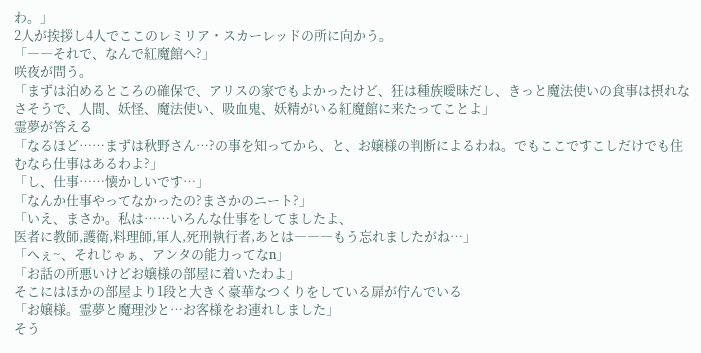わ。」
2人が挨拶し4人でここのレミリア・スカーレッドの所に向かう。
「――それで、なんで紅魔館へ?」
咲夜が問う。
「まずは泊めるところの確保で、アリスの家でもよかったけど、狂は種族曖昧だし、きっと魔法使いの食事は摂れなさそうで、人間、妖怪、魔法使い、吸血鬼、妖精がいる紅魔館に来たってことよ」
霊夢が答える
「なるほど……まずは秋野さん…?の事を知ってから、と、お嬢様の判断によるわね。でもここですこしだけでも住むなら仕事はあるわよ?」
「し、仕事……懐かしいです…」
「なんか仕事やってなかったの?まさかのニート?」
「いえ、まさか。私は……いろんな仕事をしてましたよ、
医者に教師,護衛,料理師,軍人,死刑執行者,あとは―――もう忘れましたがね…」
「へぇ~、それじゃぁ、アンタの能力ってなn」
「お話の所悪いけどお嬢様の部屋に着いたわよ」
そこにはほかの部屋より1段と大きく豪華なつくりをしている扉が佇んでいる
「お嬢様。霊夢と魔理沙と…お客様をお連れしました」
そう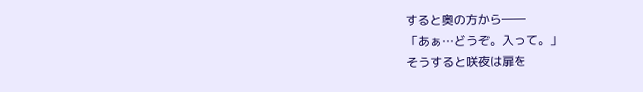すると奥の方から――
「あぁ…どうぞ。入って。」
そうすると咲夜は扉を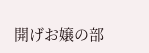開げお嬢の部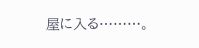屋に入る………。